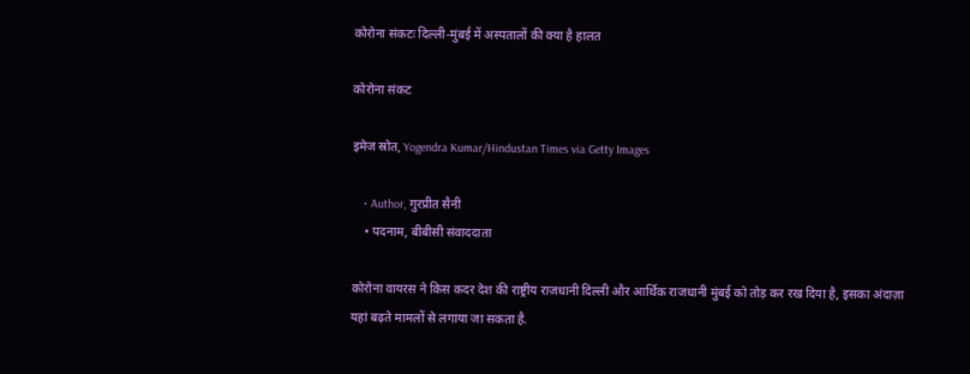कोरोना संकटः दिल्ली-मुंबई में अस्पतालों की क्या है हालत

कोरोना संकट

इमेज स्रोत, Yogendra Kumar/Hindustan Times via Getty Images

    • Author, गुरप्रीत सैनी
    • पदनाम, बीबीसी संवाददाता

कोरोना वायरस ने किस कदर देश की राष्ट्रीय राजधानी दिल्ली और आर्थिक राजधानी मुंबई को तोड़ कर रख दिया है, इसका अंदाज़ा यहां बढ़ते मामलों से लगाया जा सकता है.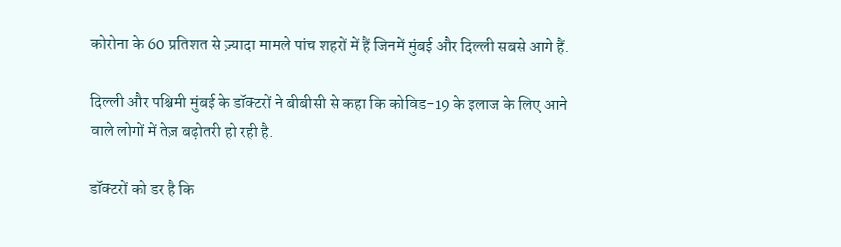कोरोना के 60 प्रतिशत से ज़्यादा मामले पांच शहरों में हैं जिनमें मुंबई और दिल्ली सबसे आगे हैं.

दिल्ली और पश्चिमी मुंबई के डॉक्टरों ने बीबीसी से कहा कि कोविड-19 के इलाज के लिए आने वाले लोगों में तेज़ बढ़ोतरी हो रही है.

डॉक्टरों को डर है कि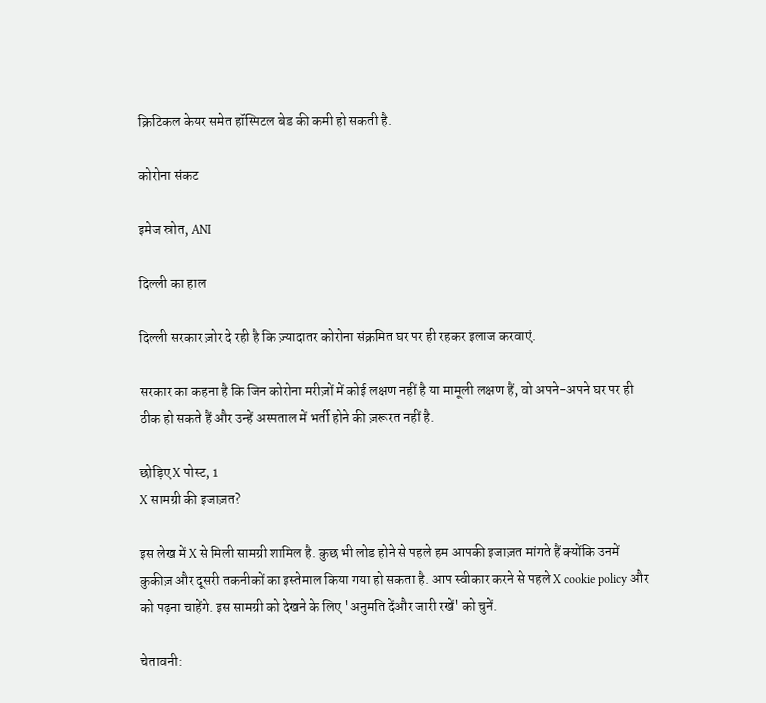क्रिटिकल केयर समेत हॉस्पिटल बेड की कमी हो सकती है.

कोरोना संकट

इमेज स्रोत, ANI

दिल्ली का हाल

दिल्ली सरकार ज़ोर दे रही है कि ज़्यादातर कोरोना संक्रमित घर पर ही रहकर इलाज करवाएं.

सरकार का कहना है कि जिन कोरोना मरीज़ों में कोई लक्षण नहीं है या मामूली लक्षण हैं, वो अपने-अपने घर पर ही ठीक हो सकते हैं और उन्हें अस्पताल में भर्ती होने की ज़रूरत नहीं है.

छोड़िए X पोस्ट, 1
X सामग्री की इजाज़त?

इस लेख में X से मिली सामग्री शामिल है. कुछ भी लोड होने से पहले हम आपकी इजाज़त मांगते हैं क्योंकि उनमें कुकीज़ और दूसरी तकनीकों का इस्तेमाल किया गया हो सकता है. आप स्वीकार करने से पहले X cookie policy और को पढ़ना चाहेंगे. इस सामग्री को देखने के लिए 'अनुमति देंऔर जारी रखें' को चुनें.

चेतावनी: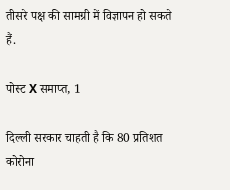तीसरे पक्ष की सामग्री में विज्ञापन हो सकते हैं.

पोस्ट X समाप्त, 1

दिल्ली सरकार चाहती है कि 80 प्रतिशत कोरोना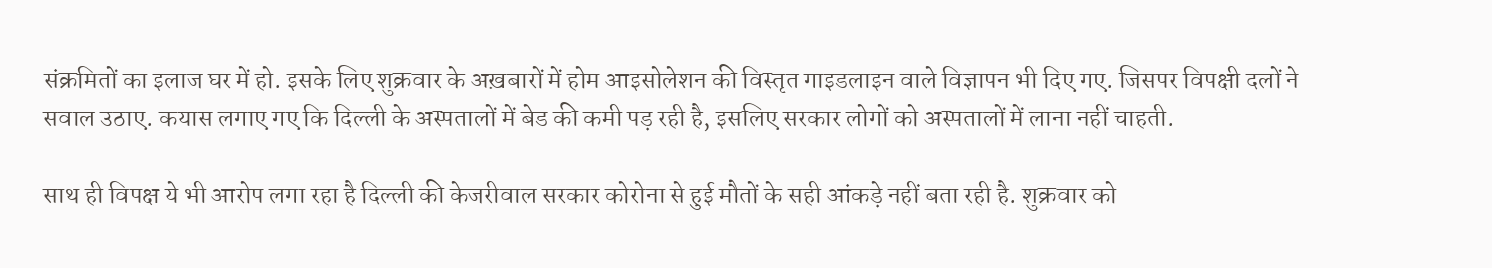संक्रमितों का इलाज घर में हो. इसके लिए शुक्रवार के अख़बारों में होम आइसोलेशन की विस्तृत गाइडलाइन वाले विज्ञापन भी दिए गए. जिसपर विपक्षी दलों ने सवाल उठाए. कयास लगाए गए कि दिल्ली के अस्पतालों में बेड की कमी पड़ रही है, इसलिए सरकार लोगों को अस्पतालों में लाना नहीं चाहती.

साथ ही विपक्ष ये भी आरोप लगा रहा है दिल्ली की केजरीवाल सरकार कोरोना से हुई मौतों के सही आंकड़े नहीं बता रही है. शुक्रवार को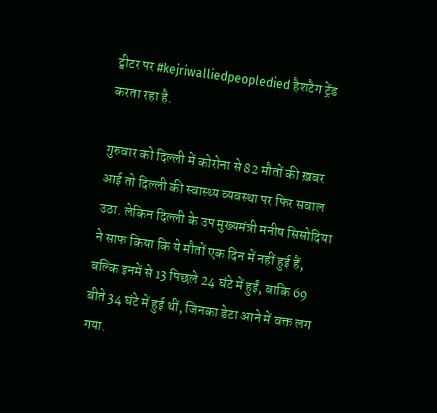ट्वीटर पर #kejriwalliedpeopledied हैशटैग ट्रेंड करता रहा है.

गुरुवार को दिल्ली में कोरोना से 82 मौतों की ख़बर आई तो दिल्ली की स्वास्थ्य व्यवस्था पर फिर सवाल उठा. लेकिन दिल्ली के उप मुख्यमंत्री मनीष सिसोदिया ने साफ किया कि ये मौतों एक दिन में नहीं हुई हैं, बल्कि इनमें से 13 पिछले 24 घंटे में हुईं, बाकि 69 बीते 34 घंटे में हुई थीं, जिनका डेटा आने में वक्त लग गया.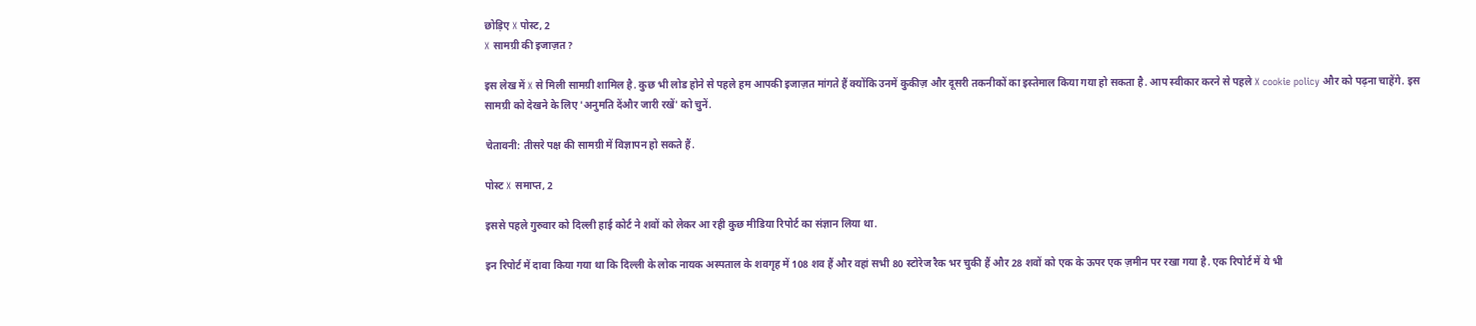छोड़िए X पोस्ट, 2
X सामग्री की इजाज़त?

इस लेख में X से मिली सामग्री शामिल है. कुछ भी लोड होने से पहले हम आपकी इजाज़त मांगते हैं क्योंकि उनमें कुकीज़ और दूसरी तकनीकों का इस्तेमाल किया गया हो सकता है. आप स्वीकार करने से पहले X cookie policy और को पढ़ना चाहेंगे. इस सामग्री को देखने के लिए 'अनुमति देंऔर जारी रखें' को चुनें.

चेतावनी: तीसरे पक्ष की सामग्री में विज्ञापन हो सकते हैं.

पोस्ट X समाप्त, 2

इससे पहले गुरुवार को दिल्ली हाई कोर्ट ने शवों को लेकर आ रही कुछ मीडिया रिपोर्ट का संज्ञान लिया था.

इन रिपोर्ट में दावा किया गया था कि दिल्ली के लोक नायक अस्पताल के शवगृह में 108 शव हैं और वहां सभी 80 स्टोरेज रैक भर चुकी हैं और 28 शवों को एक के ऊपर एक ज़मीन पर रखा गया है. एक रिपोर्ट में ये भी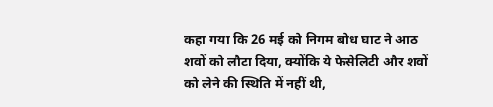कहा गया कि 26 मई को निगम बोध घाट ने आठ शवों को लौटा दिया, क्योंकि ये फेसेलिटी और शवों को लेने की स्थिति में नहीं थी,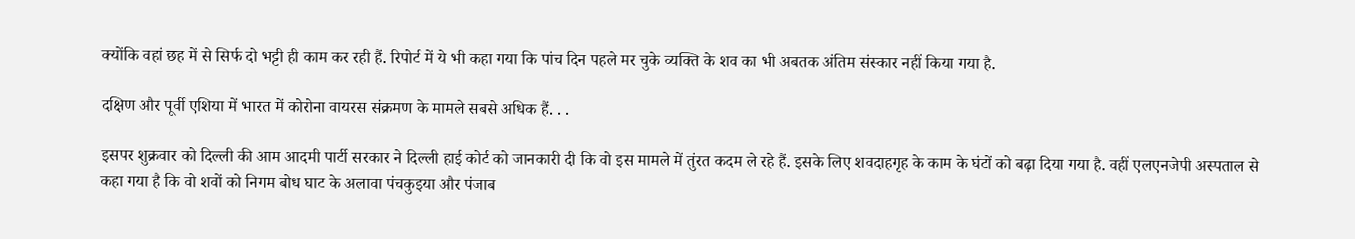क्योंकि वहां छह में से सिर्फ दो भट्टी ही काम कर रही हैं. रिपोर्ट में ये भी कहा गया कि पांच दिन पहले मर चुके व्यक्ति के शव का भी अबतक अंतिम संस्कार नहीं किया गया है.

दक्षिण और पूर्वी एशिया में भारत में कोरोना वायरस संक्रमण के मामले सबसे अधिक हैं. . .

इसपर शुक्रवार को दिल्ली की आम आदमी पार्टी सरकार ने दिल्ली हाई कोर्ट को जानकारी दी कि वो इस मामले में तुंरत कदम ले रहे हैं. इसके लिए शवदाहगृह के काम के घंटों को बढ़ा दिया गया है. वहीं एलएनजेपी अस्पताल से कहा गया है कि वो शवों को निगम बोध घाट के अलावा पंचकुइया और पंजाब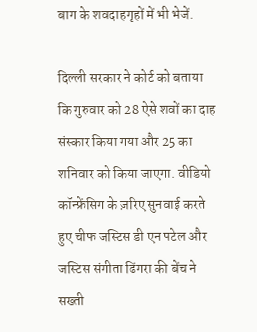बाग के शवदाहगृहों में भी भेजें.

दिल्ली सरकार ने कोर्ट को बताया कि गुरुवार को 28 ऐसे शवों का दाह संस्कार किया गया और 25 का शनिवार को किया जाएगा. वीडियो कॉन्फ्रेंसिग के ज़रिए सुनवाई करते हुए चीफ जस्टिस डी एन पटेल और जस्टिस संगीता ढिंगरा की बेंच ने सख्ती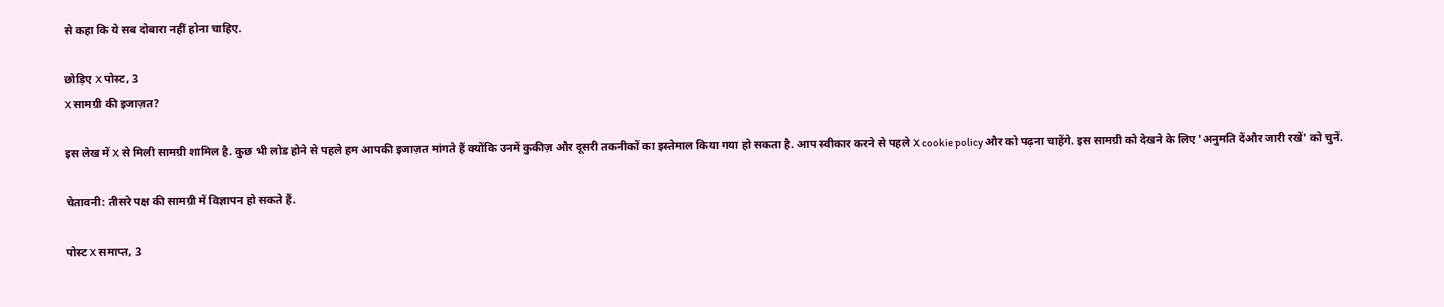से कहा कि ये सब दोबारा नहीं होना चाहिए.

छोड़िए X पोस्ट, 3
X सामग्री की इजाज़त?

इस लेख में X से मिली सामग्री शामिल है. कुछ भी लोड होने से पहले हम आपकी इजाज़त मांगते हैं क्योंकि उनमें कुकीज़ और दूसरी तकनीकों का इस्तेमाल किया गया हो सकता है. आप स्वीकार करने से पहले X cookie policy और को पढ़ना चाहेंगे. इस सामग्री को देखने के लिए 'अनुमति देंऔर जारी रखें' को चुनें.

चेतावनी: तीसरे पक्ष की सामग्री में विज्ञापन हो सकते हैं.

पोस्ट X समाप्त, 3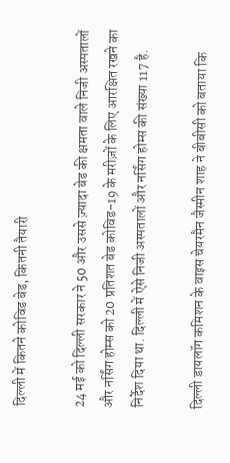दिल्ली में कितने कोविड बेड, कितनी तैयारी

24 मई को दिल्ली सरकार ने 50 और उससे ज़्यादा बेड की क्षमता वाले निजी अस्पतालों और नर्सिंग होम्स को 20 प्रतिशत बेड कोविड-19 के मरीज़ों के लिए आरक्षित रखने का निर्देश दिया था. दिल्ली में ऐसे निजी अस्पतालों और नर्सिंग होम्स की संख्या 117 है.

दिल्ली डायलॉग कमिशन के वाइस चेयरमैन जैस्मीन शाह ने बीबीसी को बताया कि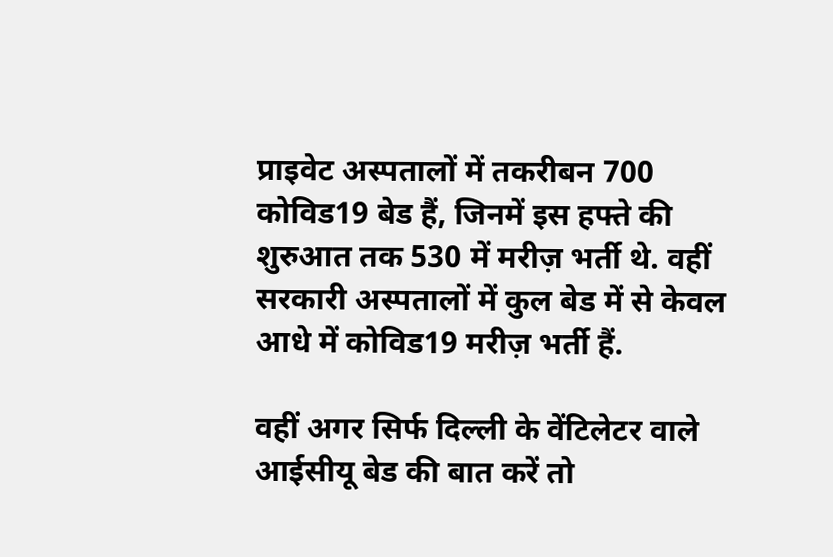प्राइवेट अस्पतालों में तकरीबन 700 कोविड19 बेड हैं, जिनमें इस हफ्ते की शुरुआत तक 530 में मरीज़ भर्ती थे. वहीं सरकारी अस्पतालों में कुल बेड में से केवल आधे में कोविड19 मरीज़ भर्ती हैं.

वहीं अगर सिर्फ दिल्ली के वेंटिलेटर वाले आईसीयू बेड की बात करें तो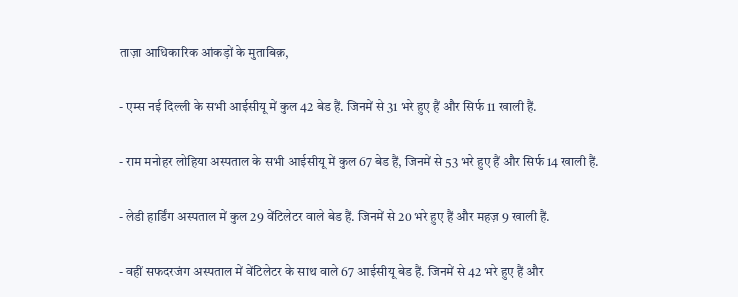ताज़ा आधिकारिक आंकड़ों के मुताबिक़,

- एम्स नई दिल्ली के सभी आईसीयू में कुल 42 बेड हैं. जिनमें से 31 भरे हुए हैं और सिर्फ 11 खाली हैं.

- राम मनोहर लोहिया अस्पताल के सभी आईसीयू में कुल 67 बेड हैं, जिनमें से 53 भरे हुए हैं और सिर्फ 14 खाली हैं.

- लेडी हार्डिंग अस्पताल में कुल 29 वेंटिलेटर वाले बेड हैं. जिनमें से 20 भरे हुए हैं और महज़ 9 खाली हैं.

- वहीं सफदरजंग अस्पताल में वेंटिलेटर के साथ वाले 67 आईसीयू बेड हैं. जिनमें से 42 भरे हुए हैं और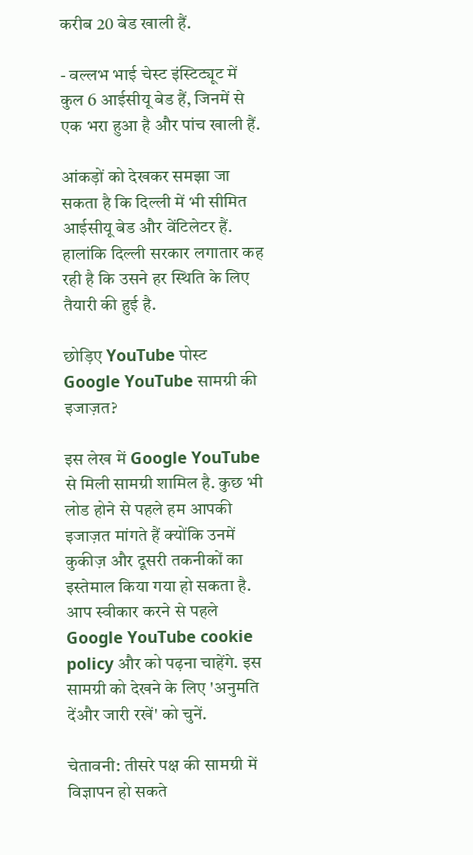करीब 20 बेड खाली हैं.

- वल्लभ भाई चेस्ट इंस्टिट्यूट में कुल 6 आईसीयू बेड हैं, जिनमें से एक भरा हुआ है और पांच खाली हैं.

आंकड़ों को देखकर समझा जा सकता है कि दिल्ली में भी सीमित आईसीयू बेड और वेंटिलेटर हैं. हालांकि दिल्ली सरकार लगातार कह रही है कि उसने हर स्थिति के लिए तैयारी की हुई है.

छोड़िए YouTube पोस्ट
Google YouTube सामग्री की इजाज़त?

इस लेख में Google YouTube से मिली सामग्री शामिल है. कुछ भी लोड होने से पहले हम आपकी इजाज़त मांगते हैं क्योंकि उनमें कुकीज़ और दूसरी तकनीकों का इस्तेमाल किया गया हो सकता है. आप स्वीकार करने से पहले Google YouTube cookie policy और को पढ़ना चाहेंगे. इस सामग्री को देखने के लिए 'अनुमति देंऔर जारी रखें' को चुनें.

चेतावनी: तीसरे पक्ष की सामग्री में विज्ञापन हो सकते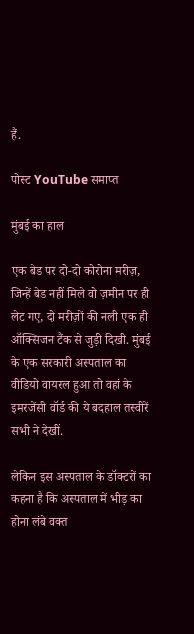हैं.

पोस्ट YouTube समाप्त

मुंबई का हाल

एक बेड पर दो-दो कोरोना मरीज़, जिन्हें बेड नहीं मिले वो ज़मीन पर ही लेट गए, दो मरीज़ों की नली एक ही ऑक्सिजन टैंक से जुड़ी दिखी. मुंबई के एक सरकारी अस्पताल का वीडियो वायरल हुआ तो वहां के इमरजेंसी वॉर्ड की ये बदहाल तस्वीरें सभी ने देखीं.

लेकिन इस अस्पताल के डॉक्टरों का कहना है कि अस्पताल में भीड़ का होना लंबे वक्त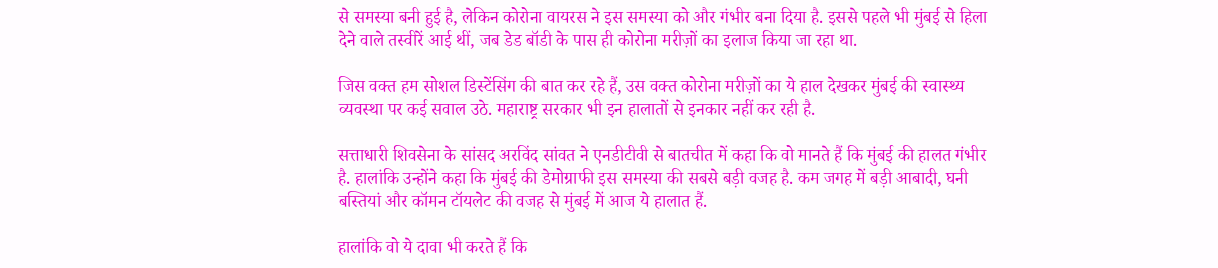से समस्या बनी हुई है, लेकिन कोरोना वायरस ने इस समस्या को और गंभीर बना दिया है. इससे पहले भी मुंबई से हिला देने वाले तस्वीरें आई थीं, जब डेड बॉडी के पास ही कोरोना मरीज़ों का इलाज किया जा रहा था.

जिस वक्त हम सोशल डिस्टेंसिंग की बात कर रहे हैं, उस वक्त कोरोना मरीज़ों का ये हाल देखकर मुंबई की स्वास्थ्य व्यवस्था पर कई सवाल उठे. महाराष्ट्र सरकार भी इन हालातों से इनकार नहीं कर रही है.

सत्ताधारी शिवसेना के सांसद अरविंद सांवत ने एनडीटीवी से बातचीत में कहा कि वो मानते हैं कि मुंबई की हालत गंभीर है. हालांकि उन्होंने कहा कि मुंबई की डेमोग्राफी इस समस्या की सबसे बड़ी वजह है. कम जगह में बड़ी आबादी, घनी बस्तियां और कॉमन टॉयलेट की वजह से मुंबई में आज ये हालात हैं.

हालांकि वो ये दावा भी करते हैं कि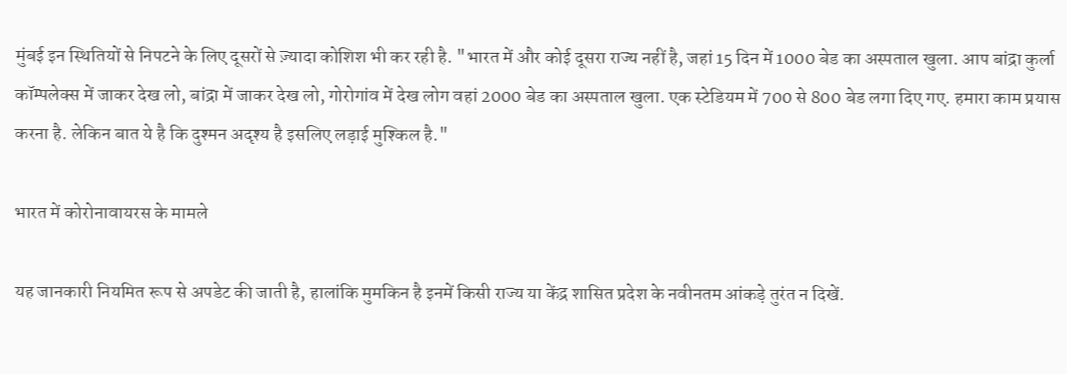मुंबई इन स्थितियों से निपटने के लिए दूसरों से ज़्यादा कोशिश भी कर रही है. "भारत में और कोई दूसरा राज्य नहीं है, जहां 15 दिन में 1000 बेड का अस्पताल खुला. आप बांद्रा कुर्ला कॉम्पलेक्स में जाकर देख लो, बांद्रा में जाकर देख लो, गोरोगांव में देख लोग वहां 2000 बेड का अस्पताल खुला. एक स्टेडियम में 700 से 800 बेड लगा दिए गए. हमारा काम प्रयास करना है. लेकिन बात ये है कि दुश्मन अदृश्य है इसलिए लड़ाई मुश्किल है."

भारत में कोरोनावायरस के मामले

यह जानकारी नियमित रूप से अपडेट की जाती है, हालांकि मुमकिन है इनमें किसी राज्य या केंद्र शासित प्रदेश के नवीनतम आंकड़े तुरंत न दिखें.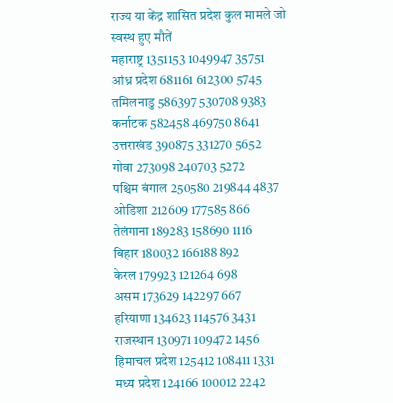राज्य या केंद्र शासित प्रदेश कुल मामले जो स्वस्थ हुए मौतें
महाराष्ट्र 1351153 1049947 35751
आंध्र प्रदेश 681161 612300 5745
तमिलनाडु 586397 530708 9383
कर्नाटक 582458 469750 8641
उत्तराखंड 390875 331270 5652
गोवा 273098 240703 5272
पश्चिम बंगाल 250580 219844 4837
ओडिशा 212609 177585 866
तेलंगाना 189283 158690 1116
बिहार 180032 166188 892
केरल 179923 121264 698
असम 173629 142297 667
हरियाणा 134623 114576 3431
राजस्थान 130971 109472 1456
हिमाचल प्रदेश 125412 108411 1331
मध्य प्रदेश 124166 100012 2242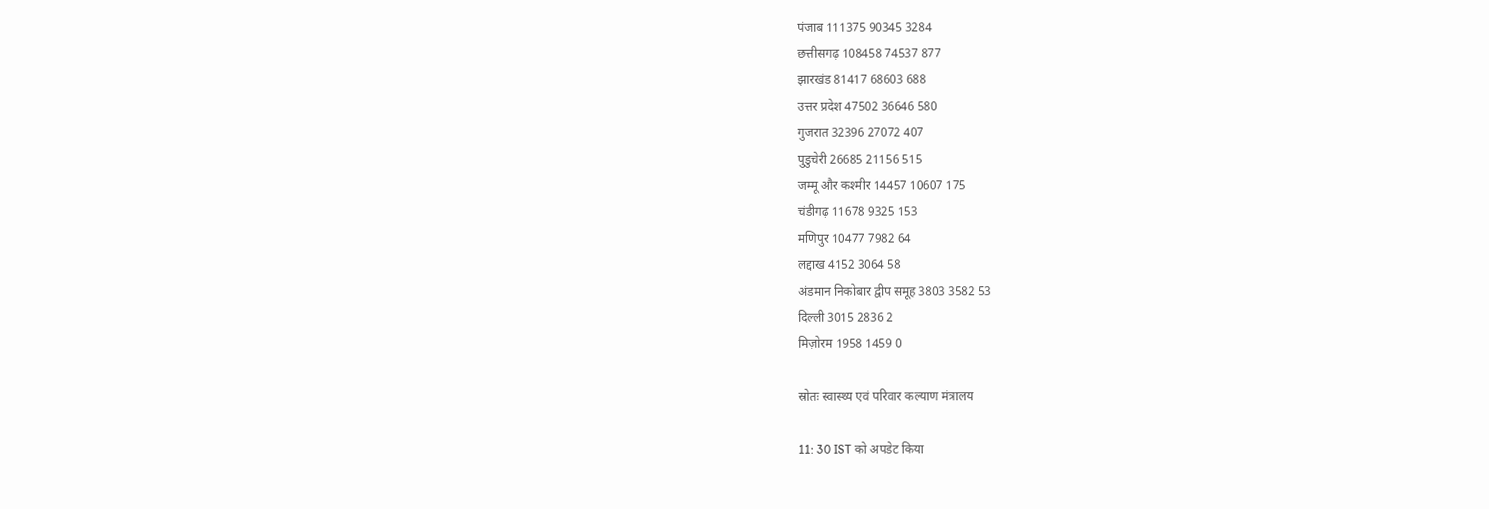पंजाब 111375 90345 3284
छत्तीसगढ़ 108458 74537 877
झारखंड 81417 68603 688
उत्तर प्रदेश 47502 36646 580
गुजरात 32396 27072 407
पुडुचेरी 26685 21156 515
जम्मू और कश्मीर 14457 10607 175
चंडीगढ़ 11678 9325 153
मणिपुर 10477 7982 64
लद्दाख 4152 3064 58
अंडमान निकोबार द्वीप समूह 3803 3582 53
दिल्ली 3015 2836 2
मिज़ोरम 1958 1459 0

स्रोतः स्वास्थ्य एवं परिवार कल्याण मंत्रालय

11: 30 IST को अपडेट किया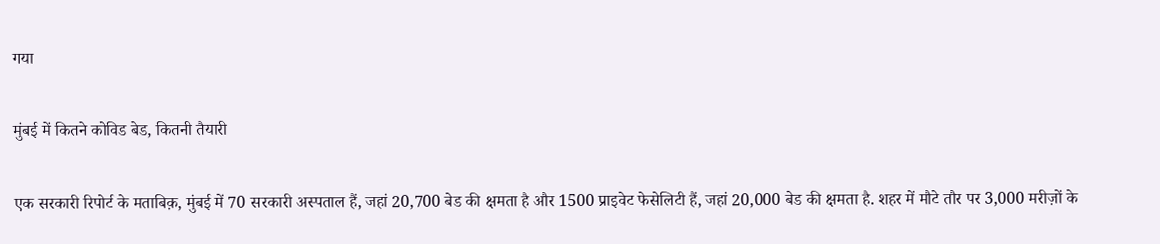गया

मुंबई में कितने कोविड बेड, कितनी तैयारी

एक सरकारी रिपोर्ट के मताबिक़, मुंबई में 70 सरकारी अस्पताल हैं, जहां 20,700 बेड की क्षमता है और 1500 प्राइवेट फेसेलिटी हैं, जहां 20,000 बेड की क्षमता है. शहर में मौटे तौर पर 3,000 मरीज़ों के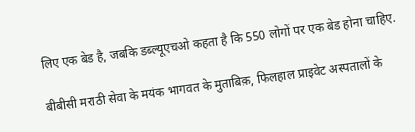लिए एक बेड है, जबकि डब्ल्यूएचओ कहता है कि 550 लोगों पर एक बेड होना चाहिए.

बीबीसी मराठी सेवा के मयंक भागवत के मुताबिक़, फिलहाल प्राइवेट अस्पतालों के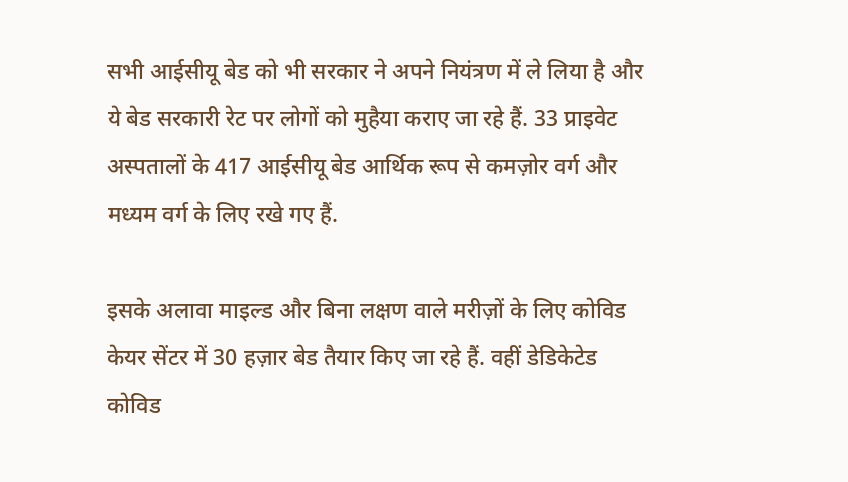सभी आईसीयू बेड को भी सरकार ने अपने नियंत्रण में ले लिया है और ये बेड सरकारी रेट पर लोगों को मुहैया कराए जा रहे हैं. 33 प्राइवेट अस्पतालों के 417 आईसीयू बेड आर्थिक रूप से कमज़ोर वर्ग और मध्यम वर्ग के लिए रखे गए हैं.

इसके अलावा माइल्ड और बिना लक्षण वाले मरीज़ों के लिए कोविड केयर सेंटर में 30 हज़ार बेड तैयार किए जा रहे हैं. वहीं डेडिकेटेड कोविड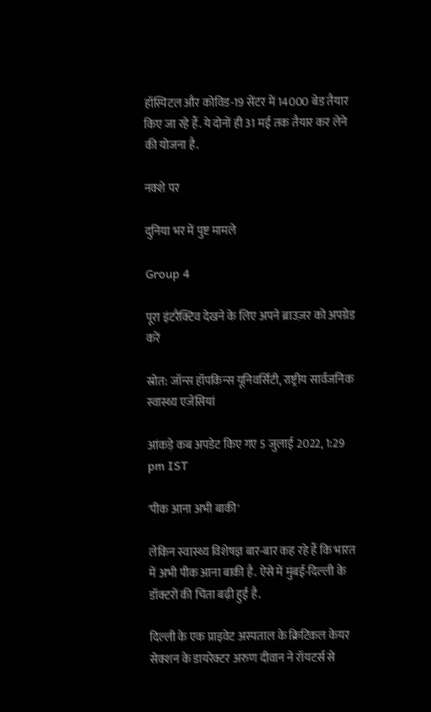हॉस्पिटल और कोविड-19 सेंटर में 14000 बेड तैयार किए जा रहे हैं. ये दोनों ही 31 मई तक तैयार कर लेने की योजना है.

नक्शे पर

दुनिया भर में पुष्ट मामले

Group 4

पूरा इंटरैक्टिव देखने के लिए अपने ब्राउज़र को अपग्रेड करें

स्रोत: जॉन्स हॉपकिन्स यूनिवर्सिटी, राष्ट्रीय सार्वजनिक स्वास्थ्य एजेंसियां

आंकड़े कब अपडेट किए गए 5 जुलाई 2022, 1:29 pm IST

'पीक आना अभी बाकी'

लेकिन स्वास्थ्य विशेषज्ञ बार-बार कह रहे हैं कि भारत में अभी पीक आना बाकी है. ऐसे में मुंबई-दिल्ली के डॉक्टरों की चिंता बढ़ी हुई है.

दिल्ली के एक प्राइवेट अस्पताल के क्रिटिकल केयर सेक्शन के डायरेक्टर अरुण दीवान ने रॉयटर्स से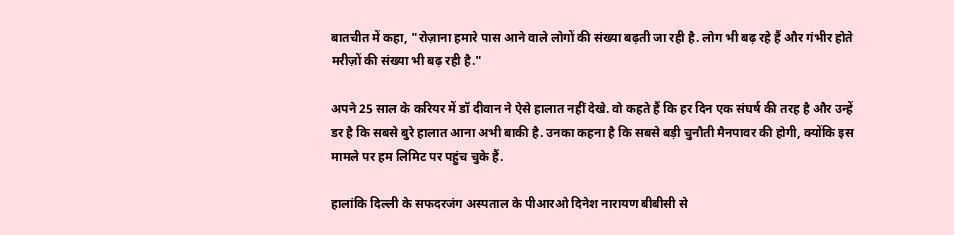बातचीत में कहा, "रोज़ाना हमारे पास आने वाले लोगों की संख्या बढ़ती जा रही है. लोग भी बढ़ रहे हैं और गंभीर होते मरीज़ों की संख्या भी बढ़ रही है."

अपने 25 साल के करियर में डॉ दीवान ने ऐसे हालात नहीं देखे. वो कहते हैं कि हर दिन एक संघर्ष की तरह है और उन्हें डर है कि सबसे बुरे हालात आना अभी बाकी है. उनका कहना है कि सबसे बड़ी चुनौती मैनपावर की होगी, क्योंकि इस मामले पर हम लिमिट पर पहुंच चुके हैं.

हालांकि दिल्ली के सफदरजंग अस्पताल के पीआरओ दिनेश नारायण बीबीसी से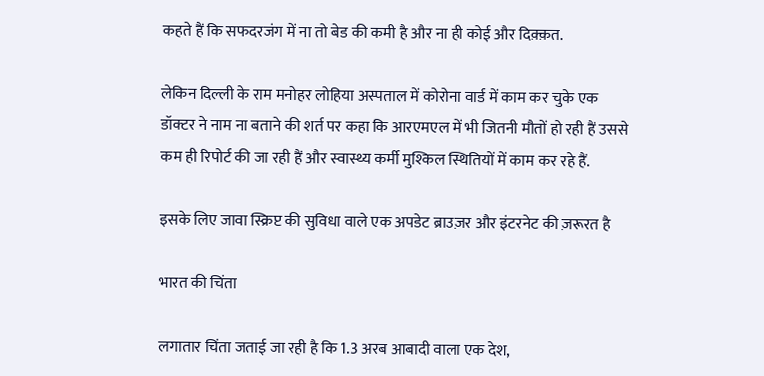कहते हैं कि सफदरजंग में ना तो बेड की कमी है और ना ही कोई और दिक़्क़त.

लेकिन दिल्ली के राम मनोहर लोहिया अस्पताल में कोरोना वार्ड में काम कर चुके एक डॉक्टर ने नाम ना बताने की शर्त पर कहा कि आरएमएल में भी जितनी मौतों हो रही हैं उससे कम ही रिपोर्ट की जा रही हैं और स्वास्थ्य कर्मी मुश्किल स्थितियों में काम कर रहे हैं.

इसके लिए जावा स्क्रिप्ट की सुविधा वाले एक अपडेट ब्राउज़र और इंटरनेट की ज़रूरत है

भारत की चिंता

लगातार चिंता जताई जा रही है कि 1.3 अरब आबादी वाला एक देश,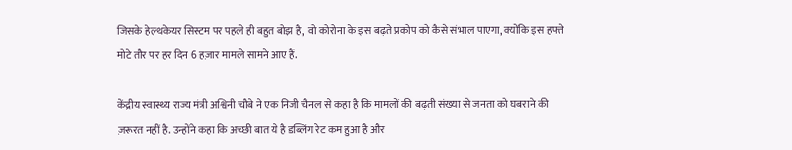जिसके हेल्थकेयर सिस्टम पर पहले ही बहुत बोझ है, वो कोरोना के इस बढ़ते प्रकोप को कैसे संभाल पाएगा, क्योंकि इस हफ्ते मोटे तौर पर हर दिन 6 हज़ार मामले सामने आए हैं.

केंद्रीय स्वास्थ्य राज्य मंत्री अश्विनी चौबे ने एक निजी चैनल से कहा है कि मामलों की बढ़ती संख्या से जनता को घबराने की ज़रूरत नहीं है. उन्होंने कहा कि अच्छी बात ये है डब्लिंग रेट कम हुआ है और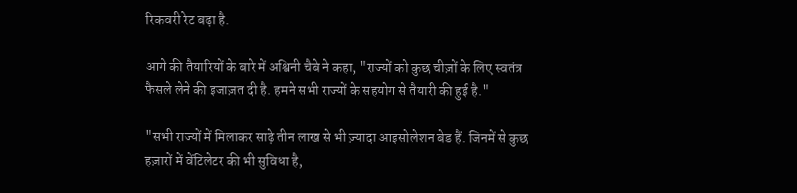रिकवरी रेट बढ़ा है.

आगे की तैयारियों के बारे में अश्विनी चैबे ने कहा, "राज्यों को कुछ चीज़ों के लिए स्वतंत्र फैसले लेने की इजाज़त दी है. हमने सभी राज्यों के सहयोग से तैयारी की हुई है."

"सभी राज्यों में मिलाकर साढ़े तीन लाख से भी ज़्यादा आइसोलेशन बेड हैं. जिनमें से कुछ हज़ारों में वेंटिलेटर की भी सुविधा है,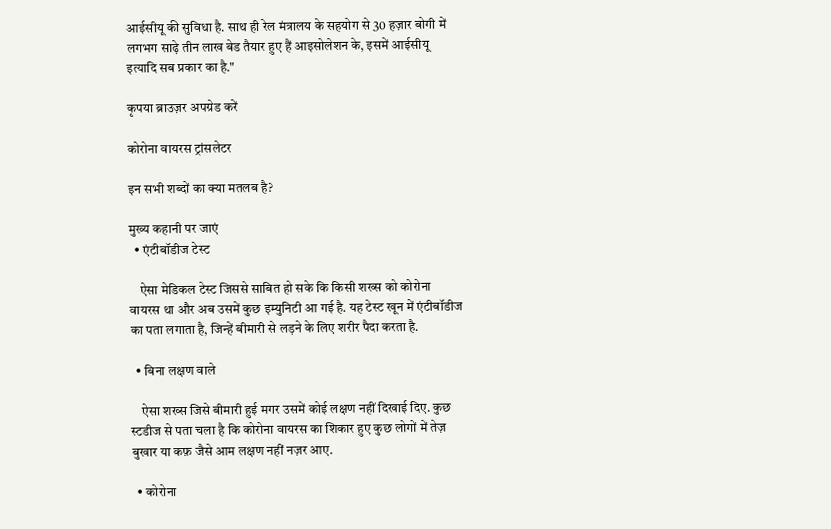आईसीयू की सुविधा है. साथ ही रेल मंत्रालय के सहयोग से 30 हज़ार बोगी में लगभग साढ़े तीन लाख बेड तैयार हुए हैं आइसोलेशन के, इसमें आईसीयू इत्यादि सब प्रकार का है."

कृपया ब्राउज़र अपग्रेड करें

कोरोना वायरस ट्रांसलेटर

इन सभी शब्दों का क्या मतलब है?

मुख्य कहानी पर जाएं
  • एंटीबॉडीज टेस्ट

    ऐसा मेडिकल टेस्ट जिससे साबित हो सके कि किसी शख्स को कोरोना वायरस था और अब उसमें कुछ इम्युनिटी आ गई है. यह टेस्ट खून में एंटीबॉडीज का पता लगाता है, जिन्हें बीमारी से लड़ने के लिए शरीर पैदा करता है.

  • बिना लक्षण वाले

    ऐसा शख्स जिसे बीमारी हुई मगर उसमें कोई लक्षण नहीं दिखाई दिए. कुछ स्टडीज से पता चला है कि कोरोना वायरस का शिकार हुए कुछ लोगों में तेज़ बुखार या कफ़ जैसे आम लक्षण नहीं नज़र आए.

  • कोरोना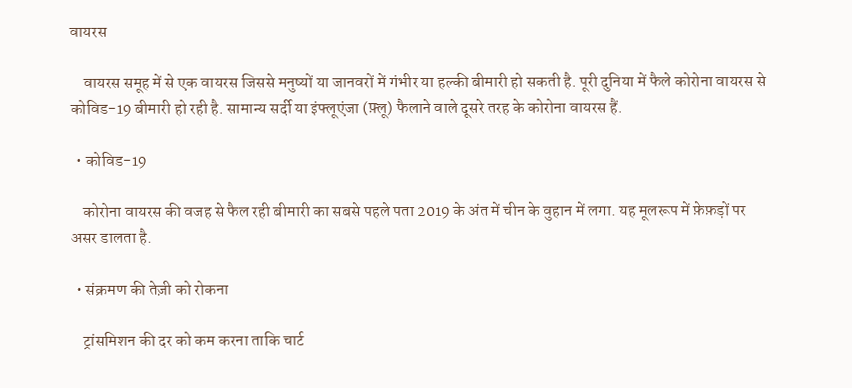वायरस

    वायरस समूह में से एक वायरस जिससे मनुष्यों या जानवरों में गंभीर या हल्की बीमारी हो सकती है. पूरी दुनिया में फैले कोरोना वायरस से कोविड-19 बीमारी हो रही है. सामान्य सर्दी या इंफ्लूएंजा (फ़्लू) फैलाने वाले दूसरे तरह के कोरोना वायरस हैं.

  • कोविड-19

    कोरोना वायरस की वजह से फैल रही बीमारी का सबसे पहले पता 2019 के अंत में चीन के वुहान में लगा. यह मूलरूप में फ़ेफ़ड़ों पर असर डालता है.

  • संक्रमण की तेज़ी को रोकना

    ट्रांसमिशन की दर को कम करना ताकि चार्ट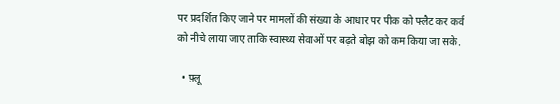पर प्रदर्शित किए जाने पर मामलों की संख्या के आधार पर पीक को फ्लैट कर कर्व को नीचे लाया जाए ताकि स्वास्थ्य सेवाओं पर बढ़ते बोझ को कम किया जा सके.

  • फ़्लू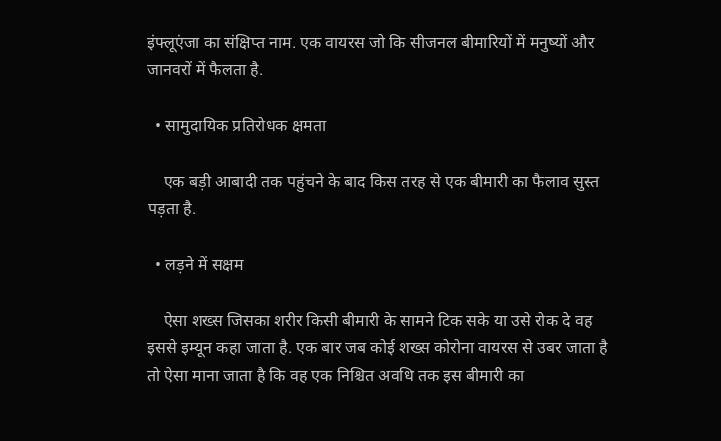इंफ्लूएंजा का संक्षिप्त नाम. एक वायरस जो कि सीजनल बीमारियों में मनुष्यों और जानवरों में फैलता है.

  • सामुदायिक प्रतिरोधक क्षमता

    एक बड़ी आबादी तक पहुंचने के बाद किस तरह से एक बीमारी का फैलाव सुस्त पड़ता है.

  • लड़ने में सक्षम

    ऐसा शख्स जिसका शरीर किसी बीमारी के सामने टिक सके या उसे रोक दे वह इससे इम्यून कहा जाता है. एक बार जब कोई शख्स कोरोना वायरस से उबर जाता है तो ऐसा माना जाता है कि वह एक निश्चित अवधि तक इस बीमारी का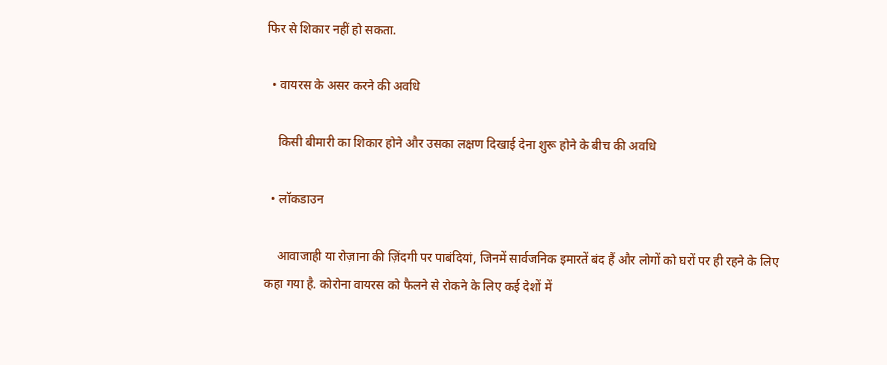फिर से शिकार नहीं हो सकता.

  • वायरस के असर करने की अवधि

    किसी बीमारी का शिकार होने और उसका लक्षण दिखाई देना शुरू होने के बीच की अवधि

  • लॉकडाउन

    आवाजाही या रोज़ाना की ज़िंदगी पर पाबंदियां, जिनमें सार्वजनिक इमारतें बंद हैं और लोगों को घरों पर ही रहने के लिए कहा गया है. कोरोना वायरस को फैलने से रोकने के लिए कई देशों में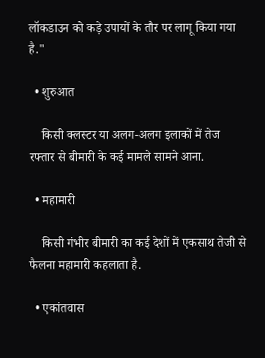लॉकडाउन को कड़े उपायों के तौर पर लागू किया गया है."

  • शुरुआत

    किसी क्लस्टर या अलग-अलग इलाकों में तेज रफ्तार से बीमारी के कई मामले सामने आना.

  • महामारी

    किसी गंभीर बीमारी का कई देशों में एकसाथ तेजी से फैलना महामारी कहलाता है.

  • एकांतवास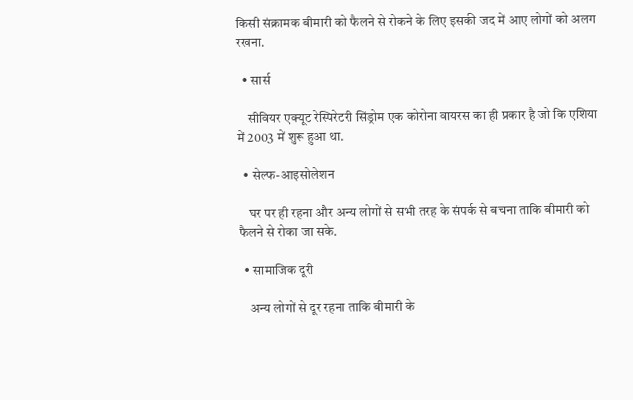किसी संक्रामक बीमारी को फैलने से रोकने के लिए इसकी जद में आए लोगों को अलग रखना.

  • सार्स

    सीवियर एक्यूट रेस्पिरेटरी सिंड्रोम एक कोरोना वायरस का ही प्रकार है जो कि एशिया में 2003 में शुरू हुआ था.

  • सेल्फ-आइसोलेशन

    घर पर ही रहना और अन्य लोगों से सभी तरह के संपर्क से बचना ताकि बीमारी को फैलने से रोका जा सके.

  • सामाजिक दूरी

    अन्य लोगों से दूर रहना ताकि बीमारी के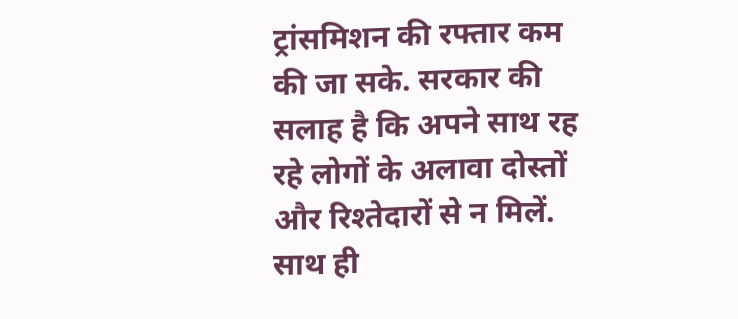ट्रांसमिशन की रफ्तार कम की जा सके. सरकार की सलाह है कि अपने साथ रह रहे लोगों के अलावा दोस्तों और रिश्तेदारों से न मिलें. साथ ही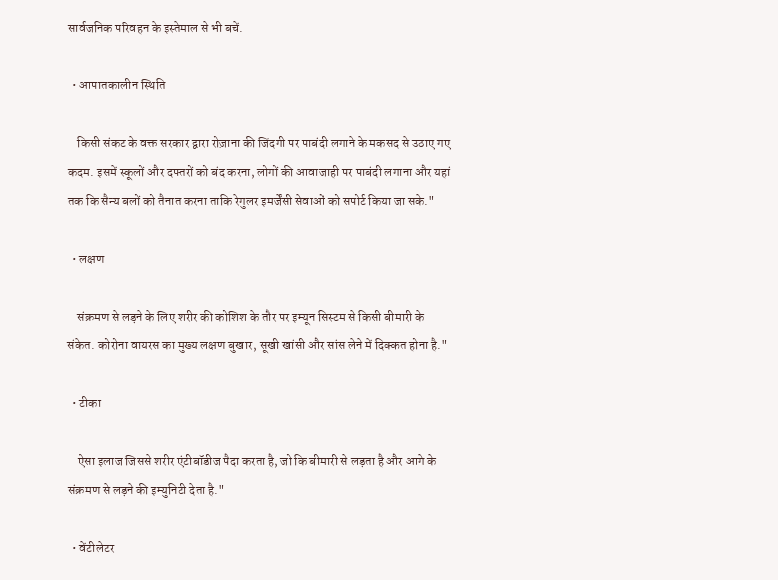सार्वजनिक परिवहन के इस्तेमाल से भी बचें.

  • आपातकालीन स्थिति

    किसी संकट के वक्त सरकार द्वारा रोज़ाना की जिंदगी पर पाबंदी लगाने के मकसद से उठाए गए कदम. इसमें स्कूलों और दफ्तरों को बंद करना, लोगों की आवाजाही पर पाबंदी लगाना और यहां तक कि सैन्य बलों को तैनात करना ताकि रेगुलर इमर्जेंसी सेवाओं को सपोर्ट किया जा सके."

  • लक्षण

    संक्रमण से लड़ने के लिए शरीर की कोशिश के तौर पर इम्यून सिस्टम से किसी बीमारी के संकेत. कोरोना वायरस का मुख्य लक्षण बुखार, सूखी खांसी और सांस लेने में दिक्कत होना है."

  • टीका

    ऐसा इलाज जिससे शरीर एंटीबॉडीज पैदा करता है, जो कि बीमारी से लड़ता है और आगे के संक्रमण से लड़ने की इम्युनिटी देता है."

  • वेंटीलेटर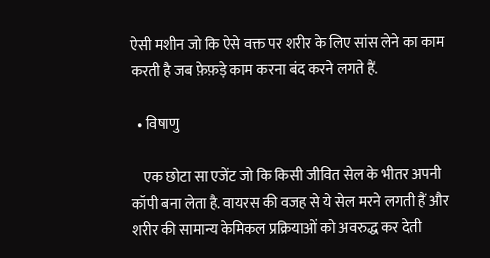ऐसी मशीन जो कि ऐसे वक्त पर शरीर के लिए सांस लेने का काम करती है जब फ़ेफ़ड़े काम करना बंद करने लगते हैं.

  • विषाणु

    एक छोटा सा एजेंट जो कि किसी जीवित सेल के भीतर अपनी कॉपी बना लेता है. वायरस की वजह से ये सेल मरने लगती हैं और शरीर की सामान्य केमिकल प्रक्रियाओं को अवरुद्ध कर देती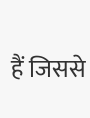हैं जिससे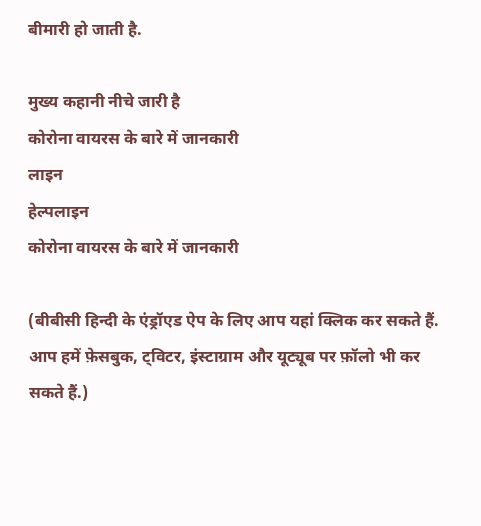बीमारी हो जाती है.

मुख्य कहानी नीचे जारी है
कोरोना वायरस के बारे में जानकारी
लाइन
हेल्पलाइन
कोरोना वायरस के बारे में जानकारी

(बीबीसी हिन्दी के एंड्रॉएड ऐप के लिए आप यहां क्लिक कर सकते हैं. आप हमें फ़ेसबुक, ट्विटर, इंस्टाग्राम और यूट्यूब पर फ़ॉलो भी कर सकते हैं.)